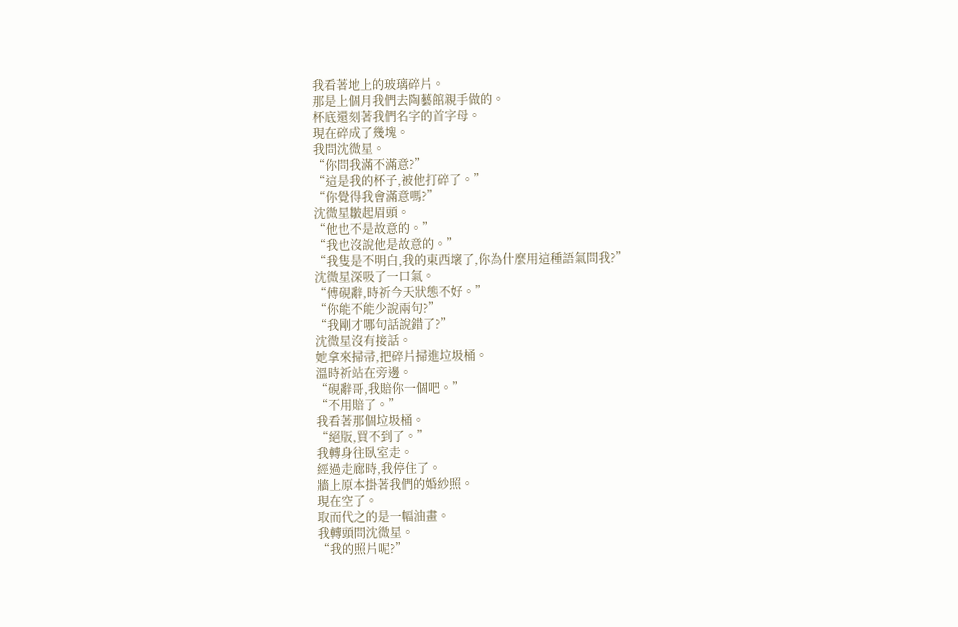我看著地上的玻璃碎片。
那是上個月我們去陶藝館親手做的。
杯底還刻著我們名字的首字母。
現在碎成了幾塊。
我問沈微星。
“你問我滿不滿意?”
“這是我的杯子,被他打碎了。”
“你覺得我會滿意嗎?”
沈微星皺起眉頭。
“他也不是故意的。”
“我也沒說他是故意的。”
“我隻是不明白,我的東西壞了,你為什麼用這種語氣問我?”
沈微星深吸了一口氣。
“傅硯辭,時祈今天狀態不好。”
“你能不能少說兩句?”
“我剛才哪句話說錯了?”
沈微星沒有接話。
她拿來掃帚,把碎片掃進垃圾桶。
溫時祈站在旁邊。
“硯辭哥,我賠你一個吧。”
“不用賠了。”
我看著那個垃圾桶。
“絕版,買不到了。”
我轉身往臥室走。
經過走廊時,我停住了。
牆上原本掛著我們的婚紗照。
現在空了。
取而代之的是一幅油畫。
我轉頭問沈微星。
“我的照片呢?”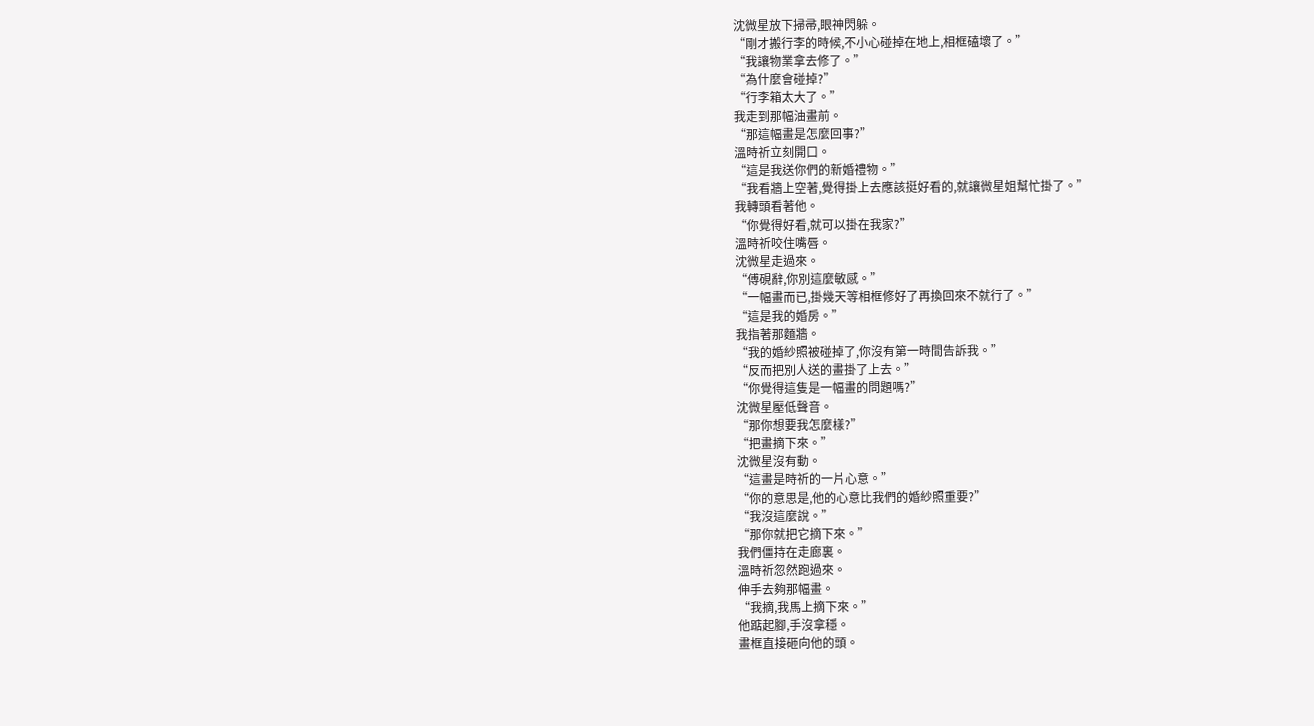沈微星放下掃帚,眼神閃躲。
“剛才搬行李的時候,不小心碰掉在地上,相框磕壞了。”
“我讓物業拿去修了。”
“為什麼會碰掉?”
“行李箱太大了。”
我走到那幅油畫前。
“那這幅畫是怎麼回事?”
溫時祈立刻開口。
“這是我送你們的新婚禮物。”
“我看牆上空著,覺得掛上去應該挺好看的,就讓微星姐幫忙掛了。”
我轉頭看著他。
“你覺得好看,就可以掛在我家?”
溫時祈咬住嘴唇。
沈微星走過來。
“傅硯辭,你別這麼敏感。”
“一幅畫而已,掛幾天等相框修好了再換回來不就行了。”
“這是我的婚房。”
我指著那麵牆。
“我的婚紗照被碰掉了,你沒有第一時間告訴我。”
“反而把別人送的畫掛了上去。”
“你覺得這隻是一幅畫的問題嗎?”
沈微星壓低聲音。
“那你想要我怎麼樣?”
“把畫摘下來。”
沈微星沒有動。
“這畫是時祈的一片心意。”
“你的意思是,他的心意比我們的婚紗照重要?”
“我沒這麼說。”
“那你就把它摘下來。”
我們僵持在走廊裏。
溫時祈忽然跑過來。
伸手去夠那幅畫。
“我摘,我馬上摘下來。”
他踮起腳,手沒拿穩。
畫框直接砸向他的頭。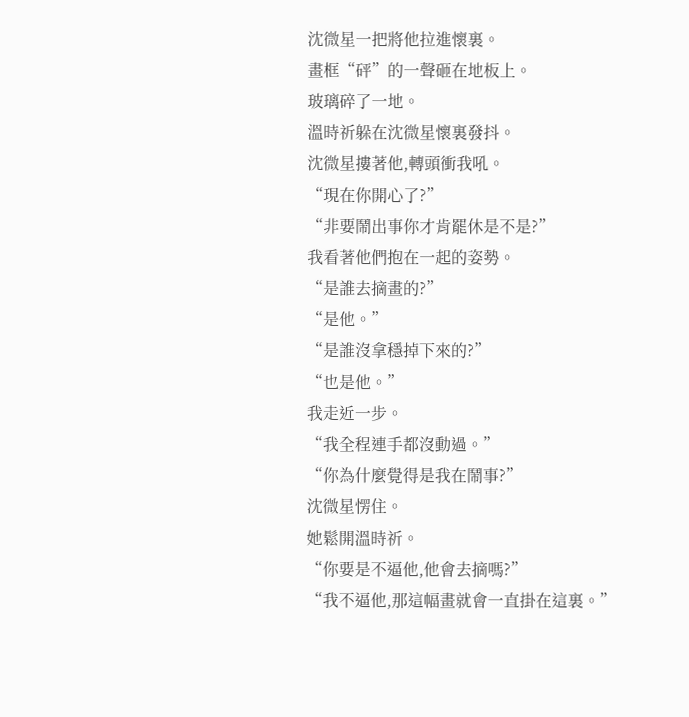沈微星一把將他拉進懷裏。
畫框“砰”的一聲砸在地板上。
玻璃碎了一地。
溫時祈躲在沈微星懷裏發抖。
沈微星摟著他,轉頭衝我吼。
“現在你開心了?”
“非要鬧出事你才肯罷休是不是?”
我看著他們抱在一起的姿勢。
“是誰去摘畫的?”
“是他。”
“是誰沒拿穩掉下來的?”
“也是他。”
我走近一步。
“我全程連手都沒動過。”
“你為什麼覺得是我在鬧事?”
沈微星愣住。
她鬆開溫時祈。
“你要是不逼他,他會去摘嗎?”
“我不逼他,那這幅畫就會一直掛在這裏。”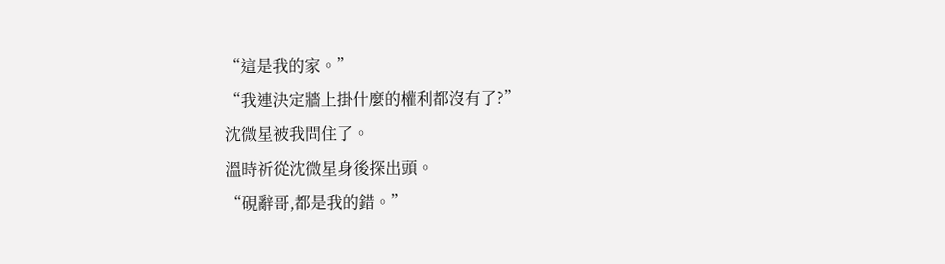“這是我的家。”
“我連決定牆上掛什麼的權利都沒有了?”
沈微星被我問住了。
溫時祈從沈微星身後探出頭。
“硯辭哥,都是我的錯。”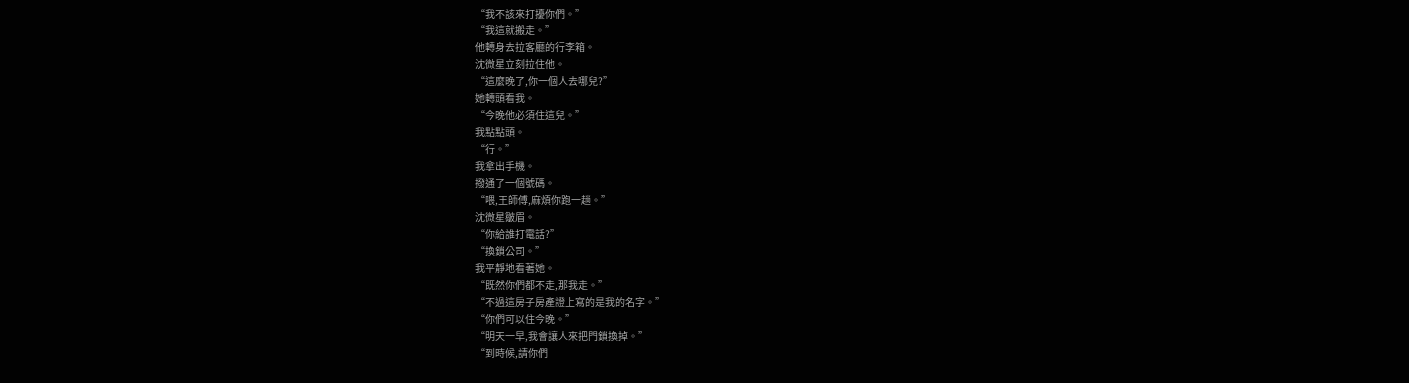“我不該來打擾你們。”
“我這就搬走。”
他轉身去拉客廳的行李箱。
沈微星立刻拉住他。
“這麼晚了,你一個人去哪兒?”
她轉頭看我。
“今晚他必須住這兒。”
我點點頭。
“行。”
我拿出手機。
撥通了一個號碼。
“喂,王師傅,麻煩你跑一趟。”
沈微星皺眉。
“你給誰打電話?”
“換鎖公司。”
我平靜地看著她。
“既然你們都不走,那我走。”
“不過這房子房產證上寫的是我的名字。”
“你們可以住今晚。”
“明天一早,我會讓人來把門鎖換掉。”
“到時候,請你們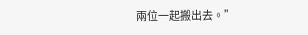兩位一起搬出去。”